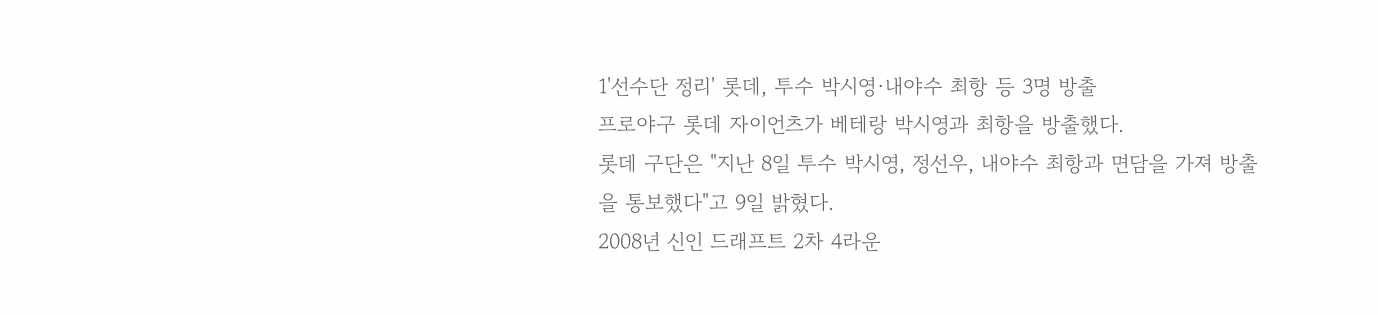1'선수단 정리' 롯데, 투수 박시영·내야수 최항 등 3명 방출
프로야구 롯데 자이언츠가 베테랑 박시영과 최항을 방출했다.
롯데 구단은 "지난 8일 투수 박시영, 정선우, 내야수 최항과 면담을 가져 방출을 통보했다"고 9일 밝혔다.
2008년 신인 드래프트 2차 4라운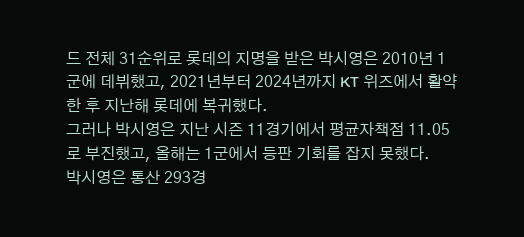드 전체 31순위로 롯데의 지명을 받은 박시영은 2010년 1군에 데뷔했고, 2021년부터 2024년까지 KT 위즈에서 활약한 후 지난해 롯데에 복귀했다.
그러나 박시영은 지난 시즌 11경기에서 평균자책점 11.05로 부진했고, 올해는 1군에서 등판 기회를 잡지 못했다.
박시영은 통산 293경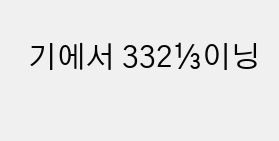기에서 332⅓이닝